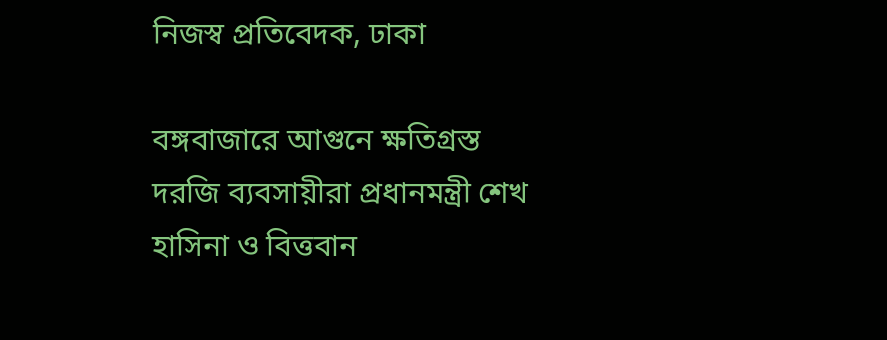নিজস্ব প্রতিবেদক, ঢাকা

বঙ্গবাজারে আগুনে ক্ষতিগ্রস্ত দরজি ব্যবসায়ীরা প্রধানমন্ত্রী শেখ হাসিনা ও বিত্তবান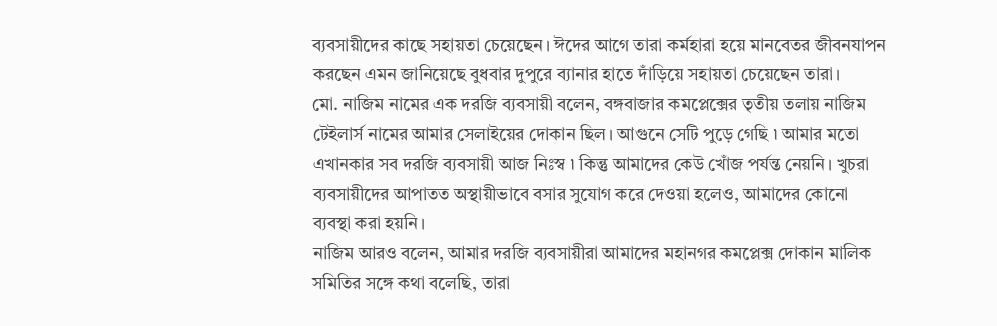ব্যবসায়ীদের কাছে সহায়তা চেয়েছেন। ঈদের আগে তারা কর্মহারা হয়ে মানবেতর জীবনযাপন করছেন এমন জানিয়েছে বুধবার দুপুরে ব্যানার হাতে দাঁড়িয়ে সহায়তা চেয়েছেন তারা।
মো. নাজিম নামের এক দরজি ব্যবসায়ী বলেন, বঙ্গবাজার কমপ্লেক্সের তৃতীয় তলায় নাজিম টেইলার্স নামের আমার সেলাইয়ের দোকান ছিল। আগুনে সেটি পুড়ে গেছি ৷ আমার মতো এখানকার সব দরজি ব্যবসায়ী আজ নিঃস্ব ৷ কিন্তু আমাদের কেউ খোঁজ পর্যন্ত নেয়নি। খুচরা ব্যবসায়ীদের আপাতত অস্থায়ীভাবে বসার সুযোগ করে দেওয়া হলেও, আমাদের কোনো ব্যবস্থা করা হয়নি।
নাজিম আরও বলেন, আমার দরজি ব্যবসায়ীরা আমাদের মহানগর কমপ্লেক্স দোকান মালিক সমিতির সঙ্গে কথা বলেছি, তারা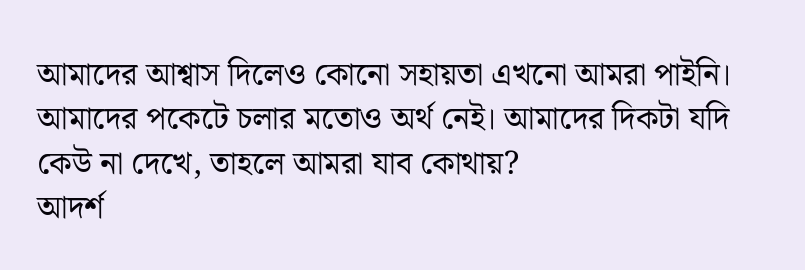আমাদের আশ্বাস দিলেও কোনো সহায়তা এখনো আমরা পাইনি। আমাদের পকেটে চলার মতোও অর্থ নেই। আমাদের দিকটা যদি কেউ না দেখে, তাহলে আমরা যাব কোথায়?
আদর্শ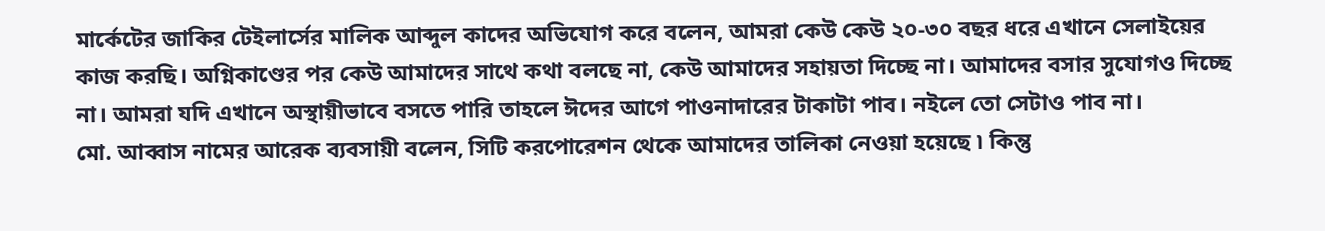মার্কেটের জাকির টেইলার্সের মালিক আব্দুল কাদের অভিযোগ করে বলেন, আমরা কেউ কেউ ২০-৩০ বছর ধরে এখানে সেলাইয়ের কাজ করছি। অগ্নিকাণ্ডের পর কেউ আমাদের সাথে কথা বলছে না, কেউ আমাদের সহায়তা দিচ্ছে না। আমাদের বসার সুযোগও দিচ্ছে না। আমরা যদি এখানে অস্থায়ীভাবে বসতে পারি তাহলে ঈদের আগে পাওনাদারের টাকাটা পাব। নইলে তো সেটাও পাব না।
মো. আব্বাস নামের আরেক ব্যবসায়ী বলেন, সিটি করপোরেশন থেকে আমাদের তালিকা নেওয়া হয়েছে ৷ কিন্তু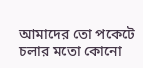আমাদের তো পকেটে চলার মতো কোনো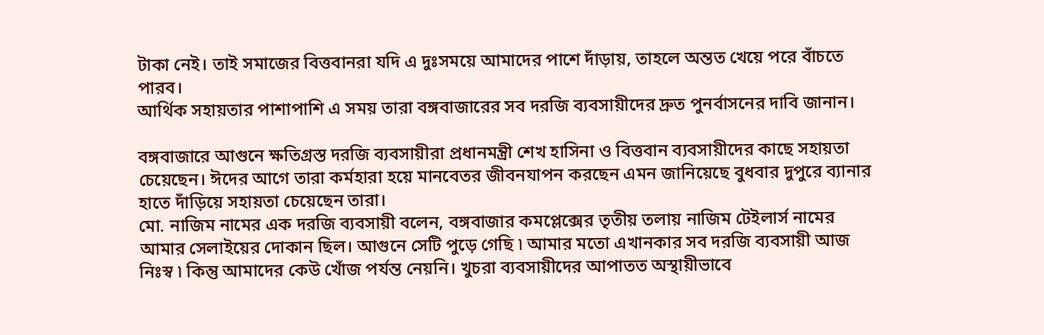টাকা নেই। তাই সমাজের বিত্তবানরা যদি এ দুঃসময়ে আমাদের পাশে দাঁড়ায়, তাহলে অন্তত খেয়ে পরে বাঁচতে পারব।
আর্থিক সহায়তার পাশাপাশি এ সময় তারা বঙ্গবাজারের সব দরজি ব্যবসায়ীদের দ্রুত পুনর্বাসনের দাবি জানান।

বঙ্গবাজারে আগুনে ক্ষতিগ্রস্ত দরজি ব্যবসায়ীরা প্রধানমন্ত্রী শেখ হাসিনা ও বিত্তবান ব্যবসায়ীদের কাছে সহায়তা চেয়েছেন। ঈদের আগে তারা কর্মহারা হয়ে মানবেতর জীবনযাপন করছেন এমন জানিয়েছে বুধবার দুপুরে ব্যানার হাতে দাঁড়িয়ে সহায়তা চেয়েছেন তারা।
মো. নাজিম নামের এক দরজি ব্যবসায়ী বলেন, বঙ্গবাজার কমপ্লেক্সের তৃতীয় তলায় নাজিম টেইলার্স নামের আমার সেলাইয়ের দোকান ছিল। আগুনে সেটি পুড়ে গেছি ৷ আমার মতো এখানকার সব দরজি ব্যবসায়ী আজ নিঃস্ব ৷ কিন্তু আমাদের কেউ খোঁজ পর্যন্ত নেয়নি। খুচরা ব্যবসায়ীদের আপাতত অস্থায়ীভাবে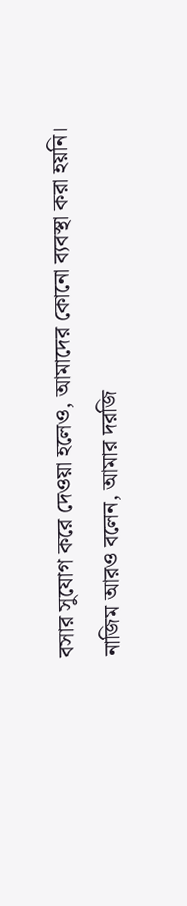বসার সুযোগ করে দেওয়া হলেও, আমাদের কোনো ব্যবস্থা করা হয়নি।
নাজিম আরও বলেন, আমার দরজি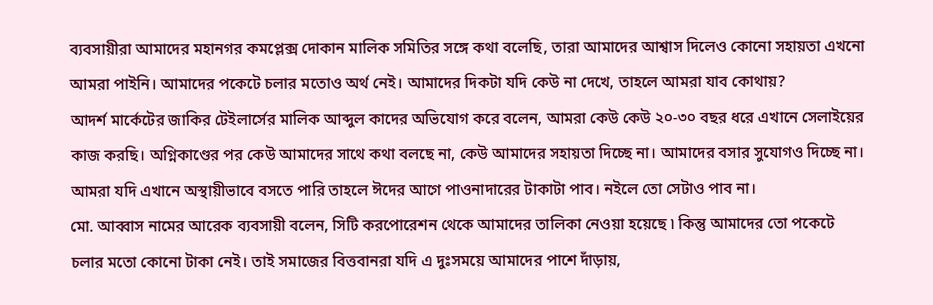ব্যবসায়ীরা আমাদের মহানগর কমপ্লেক্স দোকান মালিক সমিতির সঙ্গে কথা বলেছি, তারা আমাদের আশ্বাস দিলেও কোনো সহায়তা এখনো আমরা পাইনি। আমাদের পকেটে চলার মতোও অর্থ নেই। আমাদের দিকটা যদি কেউ না দেখে, তাহলে আমরা যাব কোথায়?
আদর্শ মার্কেটের জাকির টেইলার্সের মালিক আব্দুল কাদের অভিযোগ করে বলেন, আমরা কেউ কেউ ২০-৩০ বছর ধরে এখানে সেলাইয়ের কাজ করছি। অগ্নিকাণ্ডের পর কেউ আমাদের সাথে কথা বলছে না, কেউ আমাদের সহায়তা দিচ্ছে না। আমাদের বসার সুযোগও দিচ্ছে না। আমরা যদি এখানে অস্থায়ীভাবে বসতে পারি তাহলে ঈদের আগে পাওনাদারের টাকাটা পাব। নইলে তো সেটাও পাব না।
মো. আব্বাস নামের আরেক ব্যবসায়ী বলেন, সিটি করপোরেশন থেকে আমাদের তালিকা নেওয়া হয়েছে ৷ কিন্তু আমাদের তো পকেটে চলার মতো কোনো টাকা নেই। তাই সমাজের বিত্তবানরা যদি এ দুঃসময়ে আমাদের পাশে দাঁড়ায়,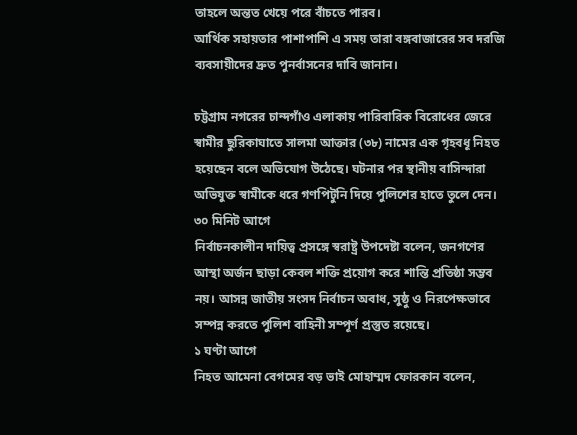তাহলে অন্তত খেয়ে পরে বাঁচতে পারব।
আর্থিক সহায়তার পাশাপাশি এ সময় তারা বঙ্গবাজারের সব দরজি ব্যবসায়ীদের দ্রুত পুনর্বাসনের দাবি জানান।

চট্টগ্রাম নগরের চান্দগাঁও এলাকায় পারিবারিক বিরোধের জেরে স্বামীর ছুরিকাঘাতে সালমা আক্তার (৩৮) নামের এক গৃহবধূ নিহত হয়েছেন বলে অভিযোগ উঠেছে। ঘটনার পর স্থানীয় বাসিন্দারা অভিযুক্ত স্বামীকে ধরে গণপিটুনি দিয়ে পুলিশের হাতে তুলে দেন।
৩০ মিনিট আগে
নির্বাচনকালীন দায়িত্ব প্রসঙ্গে স্বরাষ্ট্র উপদেষ্টা বলেন, জনগণের আস্থা অর্জন ছাড়া কেবল শক্তি প্রয়োগ করে শান্তি প্রতিষ্ঠা সম্ভব নয়। আসন্ন জাতীয় সংসদ নির্বাচন অবাধ, সুষ্ঠু ও নিরপেক্ষভাবে সম্পন্ন করতে পুলিশ বাহিনী সম্পূর্ণ প্রস্তুত রয়েছে।
১ ঘণ্টা আগে
নিহত আমেনা বেগমের বড় ভাই মোহাম্মদ ফোরকান বলেন,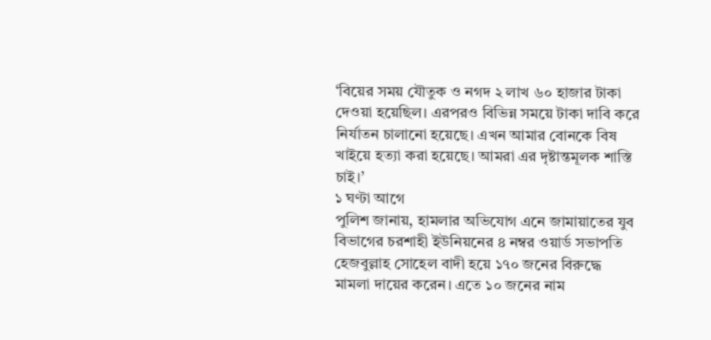‘বিয়ের সময় যৌতুক ও নগদ ২ লাখ ৬০ হাজার টাকা দেওয়া হয়েছিল। এরপরও বিভিন্ন সময়ে টাকা দাবি করে নির্যাতন চালানো হয়েছে। এখন আমার বোনকে বিষ খাইয়ে হত্যা করা হয়েছে। আমরা এর দৃষ্টান্তমূলক শাস্তি চাই।’
১ ঘণ্টা আগে
পুলিশ জানায়, হামলার অভিযোগ এনে জামায়াতের যুব বিভাগের চরশাহী ইউনিয়নের ৪ নম্বর ওয়ার্ড সভাপতি হেজবুল্লাহ সোহেল বাদী হয়ে ১৭০ জনের বিরুদ্ধে মামলা দায়ের করেন। এতে ১০ জনের নাম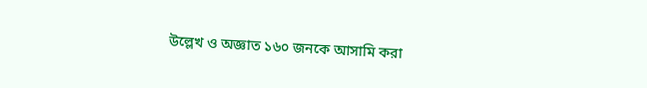উল্লেখ ও অজ্ঞাত ১৬০ জনকে আসামি করা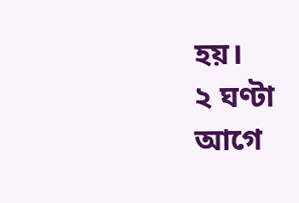হয়।
২ ঘণ্টা আগে